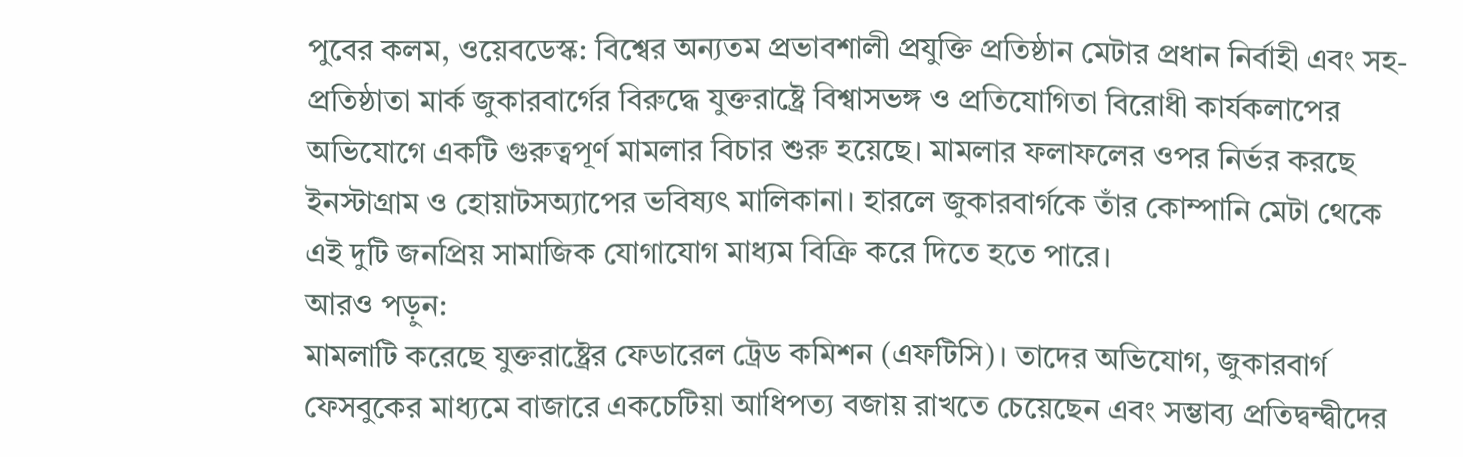পুবের কলম, ওয়েবডেস্ক: বিশ্বের অন্যতম প্রভাবশালী প্রযুক্তি প্রতিষ্ঠান মেটার প্রধান নির্বাহী এবং সহ-প্রতিষ্ঠাতা মার্ক জুকারবার্গের বিরুদ্ধে যুক্তরাষ্ট্রে বিশ্বাসভঙ্গ ও প্রতিযোগিতা বিরোধী কার্যকলাপের অভিযোগে একটি গুরুত্বপূর্ণ মামলার বিচার শুরু হয়েছে। মামলার ফলাফলের ওপর নির্ভর করছে ইনস্টাগ্রাম ও হোয়াটসঅ্যাপের ভবিষ্যৎ মালিকানা। হারলে জুকারবার্গকে তাঁর কোম্পানি মেটা থেকে এই দুটি জনপ্রিয় সামাজিক যোগাযোগ মাধ্যম বিক্রি করে দিতে হতে পারে।
আরও পড়ুন:
মামলাটি করেছে যুক্তরাষ্ট্রের ফেডারেল ট্রেড কমিশন (এফটিসি)। তাদের অভিযোগ, জুকারবার্গ ফেসবুকের মাধ্যমে বাজারে একচেটিয়া আধিপত্য বজায় রাখতে চেয়েছেন এবং সম্ভাব্য প্রতিদ্বন্দ্বীদের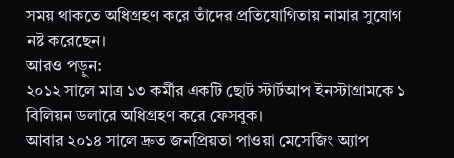সময় থাকতে অধিগ্রহণ করে তাঁদের প্রতিযোগিতায় নামার সুযোগ নষ্ট করেছেন।
আরও পড়ুন:
২০১২ সালে মাত্র ১৩ কর্মীর একটি ছোট স্টার্টআপ ইনস্টাগ্রামকে ১ বিলিয়ন ডলারে অধিগ্রহণ করে ফেসবুক।
আবার ২০১৪ সালে দ্রুত জনপ্রিয়তা পাওয়া মেসেজিং অ্যাপ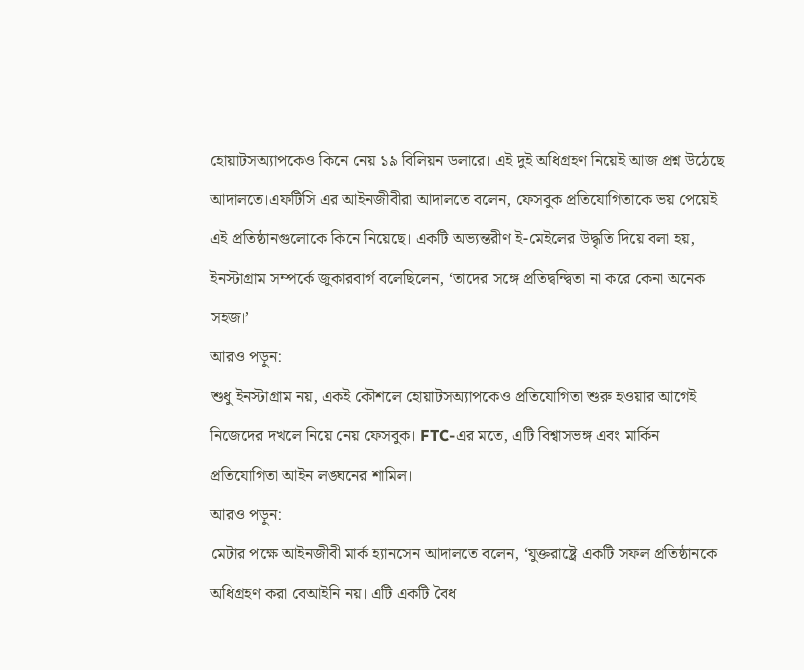হোয়াটসঅ্যাপকেও কিনে নেয় ১৯ বিলিয়ন ডলারে। এই দুই অধিগ্রহণ নিয়েই আজ প্রশ্ন উঠেছে আদালতে।এফটিসি এর আইনজীবীরা আদালতে বলেন, ফেসবুক প্রতিযোগিতাকে ভয় পেয়েই এই প্রতিষ্ঠানগুলোকে কিনে নিয়েছে। একটি অভ্যন্তরীণ ই-মেইলের উদ্ধৃতি দিয়ে বলা হয়, ইনস্টাগ্রাম সম্পর্কে জুকারবার্গ বলেছিলেন, ‘তাদের সঙ্গে প্রতিদ্বন্দ্বিতা না করে কেনা অনেক সহজ।’
আরও পড়ুন:
শুধু ইনস্টাগ্রাম নয়, একই কৌশলে হোয়াটসঅ্যাপকেও প্রতিযোগিতা শুরু হওয়ার আগেই নিজেদের দখলে নিয়ে নেয় ফেসবুক। FTC-এর মতে, এটি বিশ্বাসভঙ্গ এবং মার্কিন প্রতিযোগিতা আইন লঙ্ঘনের শামিল।
আরও পড়ুন:
মেটার পক্ষে আইনজীবী মার্ক হ্যানসেন আদালতে বলেন, ‘যুক্তরাষ্ট্রে একটি সফল প্রতিষ্ঠানকে অধিগ্রহণ করা বেআইনি নয়। এটি একটি বৈধ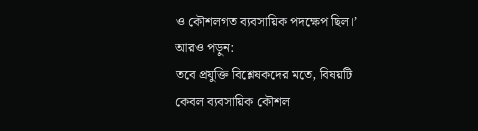ও কৌশলগত ব্যবসায়িক পদক্ষেপ ছিল।’
আরও পড়ুন:
তবে প্রযুক্তি বিশ্লেষকদের মতে, বিষয়টি কেবল ব্যবসায়িক কৌশল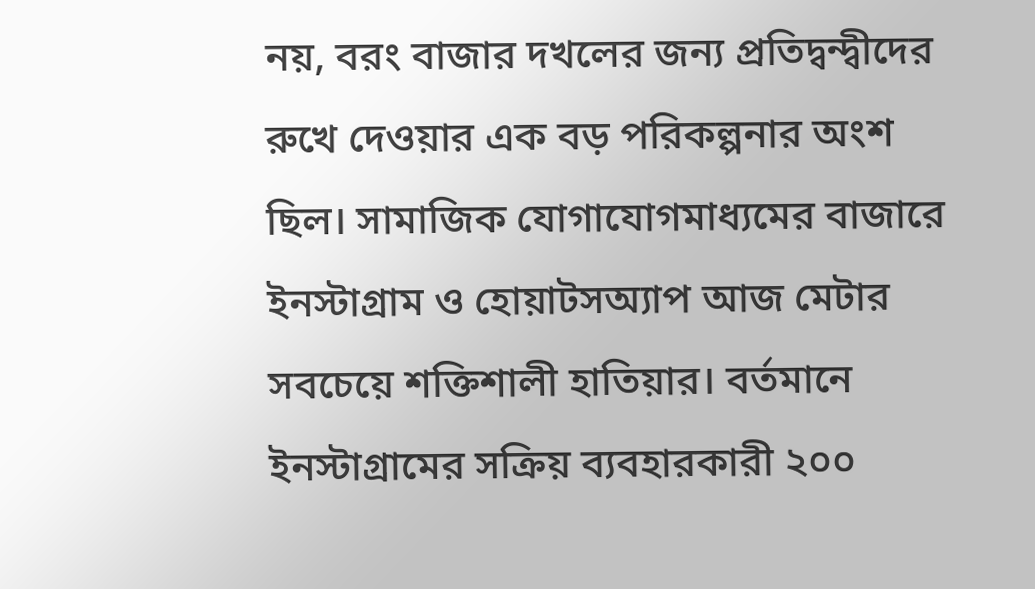নয়, বরং বাজার দখলের জন্য প্রতিদ্বন্দ্বীদের রুখে দেওয়ার এক বড় পরিকল্পনার অংশ ছিল। সামাজিক যোগাযোগমাধ্যমের বাজারে ইনস্টাগ্রাম ও হোয়াটসঅ্যাপ আজ মেটার সবচেয়ে শক্তিশালী হাতিয়ার। বর্তমানে ইনস্টাগ্রামের সক্রিয় ব্যবহারকারী ২০০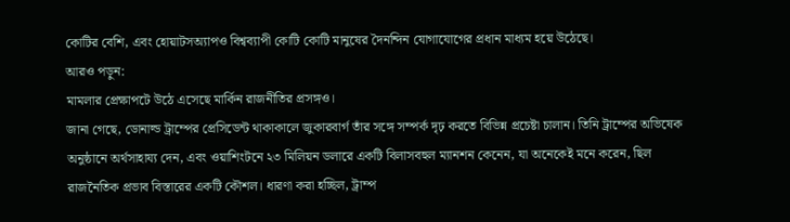কোটির বেশি, এবং হোয়াটসঅ্যাপও বিশ্বব্যাপী কোটি কোটি মানুষের দৈনন্দিন যোগাযোগের প্রধান মাধ্যম হয়ে উঠেছে।
আরও পড়ুন:
মামলার প্রেক্ষাপটে উঠে এসেছে মার্কিন রাজনীতির প্রসঙ্গও।
জানা গেছে, ডোনাল্ড ট্রাম্পের প্রেসিডেন্ট থাকাকালে জুকারবার্গ তাঁর সঙ্গে সম্পর্ক দৃঢ় করতে বিভিন্ন প্রচেষ্টা চালান। তিনি ট্রাম্পের অভিষেক অনুষ্ঠানে অর্থসাহায্য দেন, এবং ওয়াশিংটনে ২৩ মিলিয়ন ডলারে একটি বিলাসবহুল ম্যানশন কেনেন, যা অনেকেই মনে করেন, ছিল রাজনৈতিক প্রভাব বিস্তারের একটি কৌশল। ধারণা করা হচ্ছিল, ট্রাম্প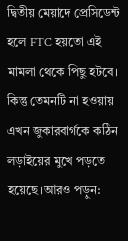দ্বিতীয় মেয়াদে প্রেসিডেন্ট হলে FTC হয়তো এই মামলা থেকে পিছু হটবে। কিন্তু তেমনটি না হওয়ায় এখন জুকারবার্গকে কঠিন লড়াইয়ের মুখে পড়তে হয়েছে।আরও পড়ুন: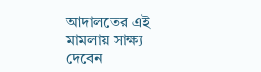আদালতের এই মামলায় সাক্ষ্য দেবেন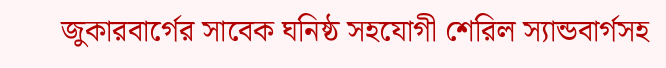জুকারবার্গের সাবেক ঘনিষ্ঠ সহযোগী শেরিল স্যান্ডবার্গসহ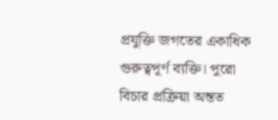প্রযুক্তি জগতের একাধিক গুরুত্বপূর্ণ ব্যক্তি। পুরো বিচার প্রক্রিয়া অন্তত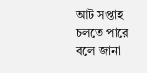আট সপ্তাহ চলতে পারে বলে জানা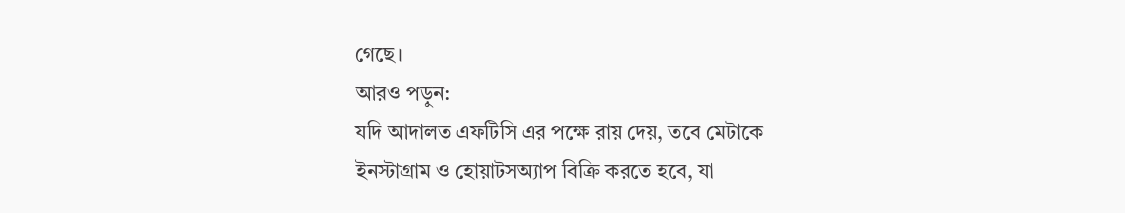গেছে।
আরও পড়ুন:
যদি আদালত এফটিসি এর পক্ষে রায় দেয়, তবে মেটাকে ইনস্টাগ্রাম ও হোয়াটসঅ্যাপ বিক্রি করতে হবে, যা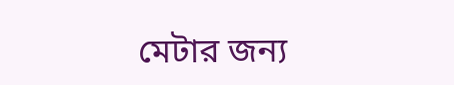মেটার জন্য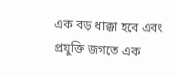এক বড় ধাক্কা হবে এবং প্রযুক্তি জগতে এক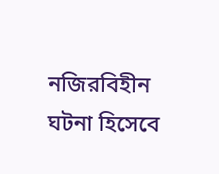নজিরবিহীন ঘটনা হিসেবে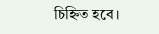চিহ্নিত হবে।